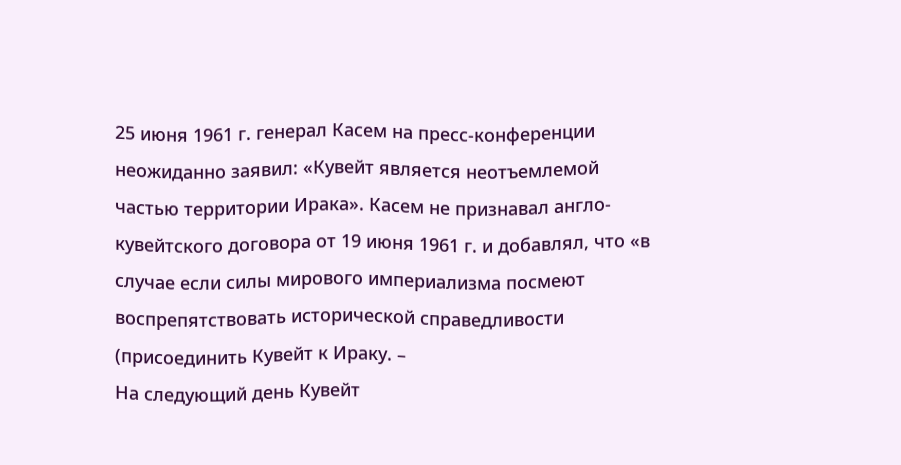25 июня 1961 г. генерал Касем на пресс-конференции неожиданно заявил: «Кувейт является неотъемлемой частью территории Ирака». Касем не признавал англо-кувейтского договора от 19 июня 1961 г. и добавлял, что «в случае если силы мирового империализма посмеют воспрепятствовать исторической справедливости (присоединить Кувейт к Ираку. –
На следующий день Кувейт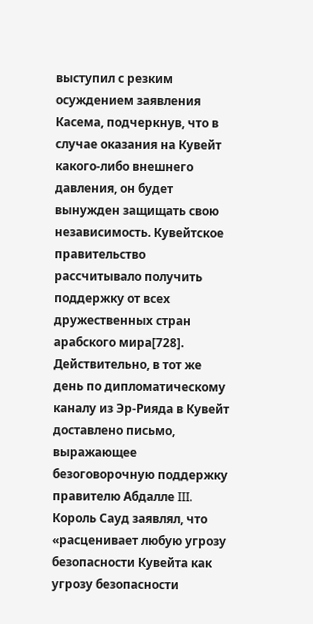выступил с резким осуждением заявления Касема, подчеркнув, что в случае оказания на Кувейт какого-либо внешнего давления, он будет вынужден защищать свою независимость. Кувейтское правительство рассчитывало получить поддержку от всех дружественных стран арабского мира[728]. Действительно, в тот же день по дипломатическому каналу из Эр-Рияда в Кувейт доставлено письмо, выражающее безоговорочную поддержку правителю Абдалле III. Король Сауд заявлял, что «расценивает любую угрозу безопасности Кувейта как угрозу безопасности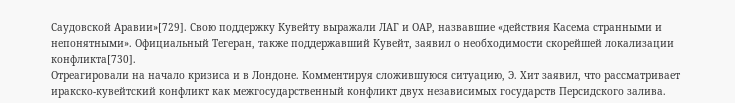Саудовской Аравии»[729]. Свою поддержку Кувейту выражали ЛАГ и ОАР, назвавшие «действия Касема странными и непонятными». Официальный Тегеран, также поддержавший Кувейт, заявил о необходимости скорейшей локализации конфликта[730].
Отреагировали на начало кризиса и в Лондоне. Комментируя сложившуюся ситуацию, Э. Хит заявил, что рассматривает иракско-кувейтский конфликт как межгосударственный конфликт двух независимых государств Персидского залива.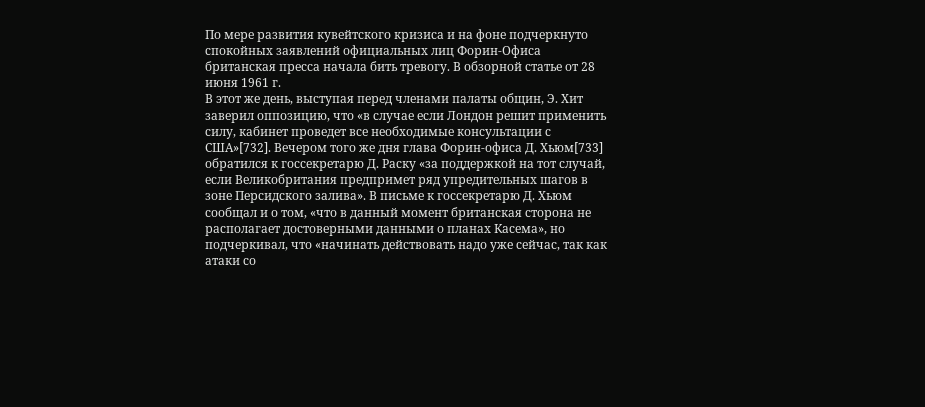По мере развития кувейтского кризиса и на фоне подчеркнуто спокойных заявлений официальных лиц Форин-Офиса британская пресса начала бить тревогу. В обзорной статье от 28 июня 1961 г.
В этот же день, выступая перед членами палаты общин, Э. Хит заверил оппозицию, что «в случае если Лондон решит применить силу, кабинет проведет все необходимые консультации с США»[732]. Вечером того же дня глава Форин-офиса Д. Хьюм[733] обратился к госсекретарю Д. Раску «за поддержкой на тот случай, если Великобритания предпримет ряд упредительных шагов в зоне Персидского залива». В письме к госсекретарю Д. Хьюм сообщал и о том, «что в данный момент британская сторона не располагает достоверными данными о планах Касема», но подчеркивал, что «начинать действовать надо уже сейчас, так как атаки со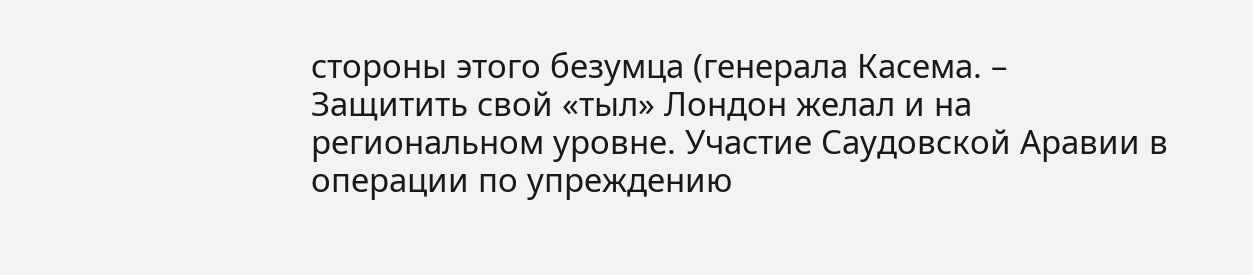стороны этого безумца (генерала Касема. –
Защитить свой «тыл» Лондон желал и на региональном уровне. Участие Саудовской Аравии в операции по упреждению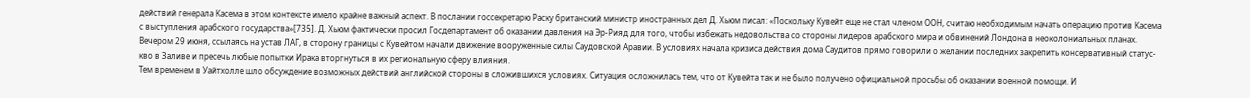действий генерала Касема в этом контексте имело крайне важный аспект. В послании госсекретарю Раску британский министр иностранных дел Д. Хьюм писал: «Поскольку Кувейт еще не стал членом ООН, считаю необходимым начать операцию против Касема с выступления арабского государства»[735]. Д. Хьюм фактически просил Госдепартамент об оказании давления на Эр-Рияд для того, чтобы избежать недовольства со стороны лидеров арабского мира и обвинений Лондона в неоколониальных планах.
Вечером 29 июня, ссылаясь на устав ЛАГ, в сторону границы с Кувейтом начали движение вооруженные силы Саудовской Аравии. В условиях начала кризиса действия дома Саудитов прямо говорили о желании последних закрепить консервативный статус-кво в Заливе и пресечь любые попытки Ирака вторгнуться в их региональную сферу влияния.
Тем временем в Уайтхолле шло обсуждение возможных действий английской стороны в сложившихся условиях. Ситуация осложнилась тем, что от Кувейта так и не было получено официальной просьбы об оказании военной помощи. И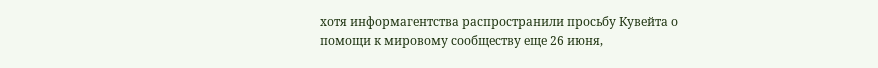хотя информагентства распространили просьбу Кувейта о помощи к мировому сообществу еще 26 июня,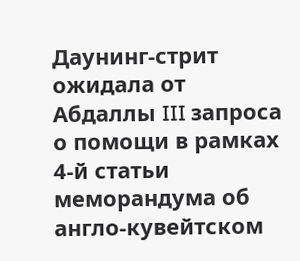Даунинг-стрит ожидала от Абдаллы III запроса о помощи в рамках 4-й статьи меморандума об англо-кувейтском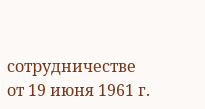сотрудничестве от 19 июня 1961 г.